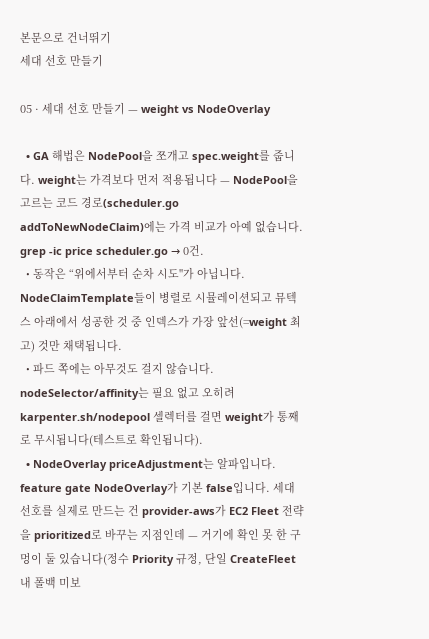본문으로 건너뛰기
세대 선호 만들기

05 · 세대 선호 만들기 — weight vs NodeOverlay

  • GA 해법은 NodePool을 쪼개고 spec.weight를 줍니다. weight는 가격보다 먼저 적용됩니다 — NodePool을 고르는 코드 경로(scheduler.go addToNewNodeClaim)에는 가격 비교가 아예 없습니다. grep -ic price scheduler.go → 0건.
  • 동작은 “위에서부터 순차 시도"가 아닙니다. NodeClaimTemplate들이 병렬로 시뮬레이션되고 뮤텍스 아래에서 성공한 것 중 인덱스가 가장 앞선(=weight 최고) 것만 채택됩니다.
  • 파드 쪽에는 아무것도 걸지 않습니다. nodeSelector/affinity는 필요 없고 오히려 karpenter.sh/nodepool 셀렉터를 걸면 weight가 통째로 무시됩니다(테스트로 확인됩니다).
  • NodeOverlay priceAdjustment는 알파입니다. feature gate NodeOverlay가 기본 false입니다. 세대 선호를 실제로 만드는 건 provider-aws가 EC2 Fleet 전략을 prioritized로 바꾸는 지점인데 — 거기에 확인 못 한 구멍이 둘 있습니다(정수 Priority 규정, 단일 CreateFleet 내 폴백 미보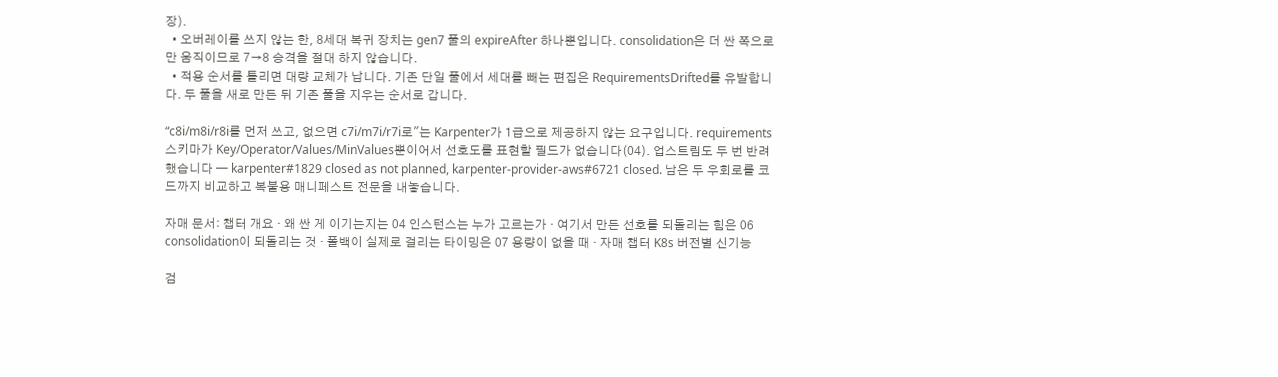장).
  • 오버레이를 쓰지 않는 한, 8세대 복귀 장치는 gen7 풀의 expireAfter 하나뿐입니다. consolidation은 더 싼 쪽으로만 움직이므로 7→8 승격을 절대 하지 않습니다.
  • 적용 순서를 틀리면 대량 교체가 납니다. 기존 단일 풀에서 세대를 빼는 편집은 RequirementsDrifted를 유발합니다. 두 풀을 새로 만든 뒤 기존 풀을 지우는 순서로 갑니다.

“c8i/m8i/r8i를 먼저 쓰고, 없으면 c7i/m7i/r7i로"는 Karpenter가 1급으로 제공하지 않는 요구입니다. requirements 스키마가 Key/Operator/Values/MinValues뿐이어서 선호도를 표현할 필드가 없습니다(04). 업스트림도 두 번 반려했습니다 — karpenter#1829 closed as not planned, karpenter-provider-aws#6721 closed. 남은 두 우회로를 코드까지 비교하고 복붙용 매니페스트 전문을 내놓습니다.

자매 문서: 챕터 개요 · 왜 싼 게 이기는지는 04 인스턴스는 누가 고르는가 · 여기서 만든 선호를 되돌리는 힘은 06 consolidation이 되돌리는 것 · 폴백이 실제로 걸리는 타이밍은 07 용량이 없을 때 · 자매 챕터 K8s 버전별 신기능

검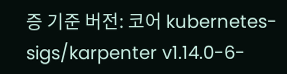증 기준 버전: 코어 kubernetes-sigs/karpenter v1.14.0-6-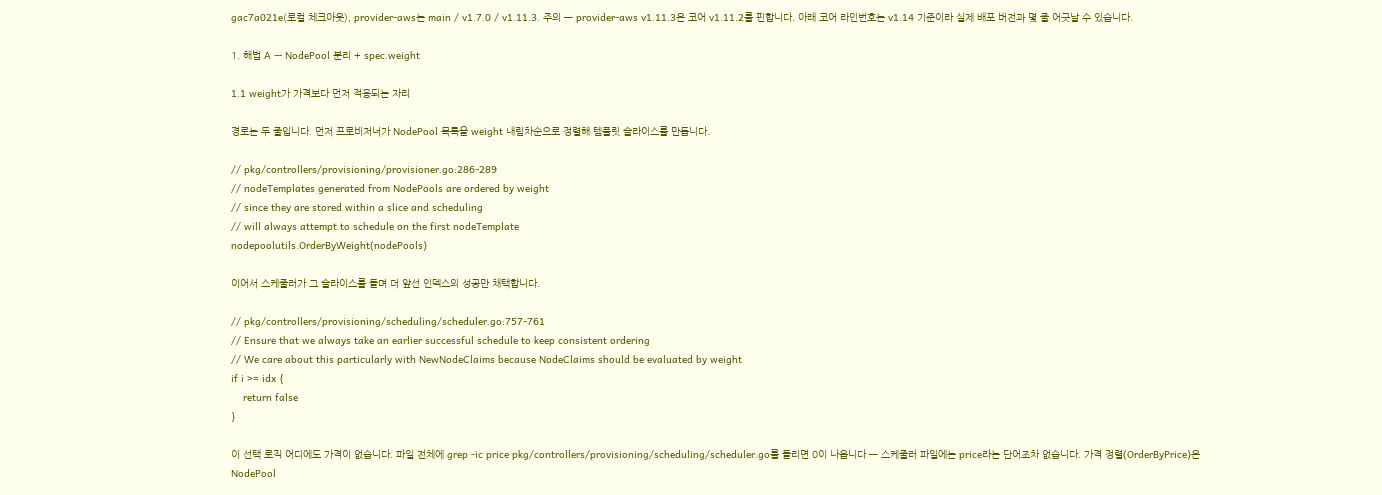gac7a021e(로컬 체크아웃), provider-aws는 main / v1.7.0 / v1.11.3. 주의 — provider-aws v1.11.3은 코어 v1.11.2를 핀합니다. 아래 코어 라인번호는 v1.14 기준이라 실제 배포 버전과 몇 줄 어긋날 수 있습니다.

1. 해법 A — NodePool 분리 + spec.weight

1.1 weight가 가격보다 먼저 적용되는 자리

경로는 두 줄입니다. 먼저 프로비저너가 NodePool 목록을 weight 내림차순으로 정렬해 템플릿 슬라이스를 만듭니다.

// pkg/controllers/provisioning/provisioner.go:286-289
// nodeTemplates generated from NodePools are ordered by weight
// since they are stored within a slice and scheduling
// will always attempt to schedule on the first nodeTemplate
nodepoolutils.OrderByWeight(nodePools)

이어서 스케줄러가 그 슬라이스를 돌며 더 앞선 인덱스의 성공만 채택합니다.

// pkg/controllers/provisioning/scheduling/scheduler.go:757-761
// Ensure that we always take an earlier successful schedule to keep consistent ordering
// We care about this particularly with NewNodeClaims because NodeClaims should be evaluated by weight
if i >= idx {
    return false
}

이 선택 로직 어디에도 가격이 없습니다. 파일 전체에 grep -ic price pkg/controllers/provisioning/scheduling/scheduler.go를 돌리면 0이 나옵니다 — 스케줄러 파일에는 price라는 단어조차 없습니다. 가격 정렬(OrderByPrice)은 NodePool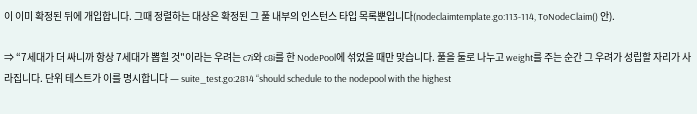이 이미 확정된 뒤에 개입합니다. 그때 정렬하는 대상은 확정된 그 풀 내부의 인스턴스 타입 목록뿐입니다(nodeclaimtemplate.go:113-114, ToNodeClaim() 안).

⇒ “7세대가 더 싸니까 항상 7세대가 뽑힐 것"이라는 우려는 c7i와 c8i를 한 NodePool에 섞었을 때만 맞습니다. 풀을 둘로 나누고 weight를 주는 순간 그 우려가 성립할 자리가 사라집니다. 단위 테스트가 이를 명시합니다 — suite_test.go:2814 “should schedule to the nodepool with the highest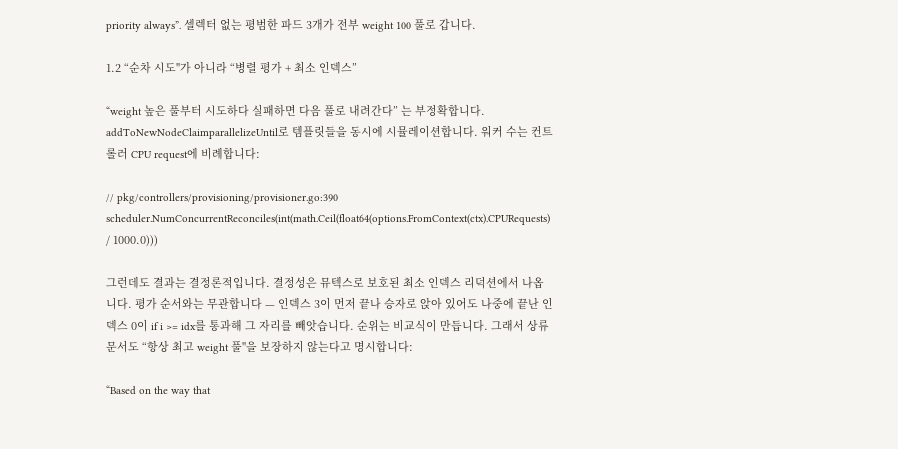priority always”. 셀렉터 없는 평범한 파드 3개가 전부 weight 100 풀로 갑니다.

1.2 “순차 시도"가 아니라 “병렬 평가 + 최소 인덱스”

“weight 높은 풀부터 시도하다 실패하면 다음 풀로 내려간다” 는 부정확합니다. addToNewNodeClaimparallelizeUntil로 템플릿들을 동시에 시뮬레이션합니다. 워커 수는 컨트롤러 CPU request에 비례합니다:

// pkg/controllers/provisioning/provisioner.go:390
scheduler.NumConcurrentReconciles(int(math.Ceil(float64(options.FromContext(ctx).CPURequests) / 1000.0)))

그런데도 결과는 결정론적입니다. 결정성은 뮤텍스로 보호된 최소 인덱스 리덕션에서 나옵니다. 평가 순서와는 무관합니다 — 인덱스 3이 먼저 끝나 승자로 앉아 있어도 나중에 끝난 인덱스 0이 if i >= idx를 통과해 그 자리를 빼앗습니다. 순위는 비교식이 만듭니다. 그래서 상류 문서도 “항상 최고 weight 풀"을 보장하지 않는다고 명시합니다:

“Based on the way that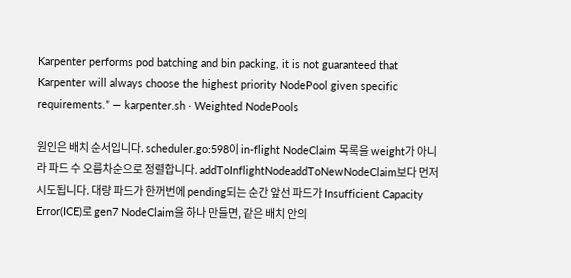Karpenter performs pod batching and bin packing, it is not guaranteed that Karpenter will always choose the highest priority NodePool given specific requirements.” — karpenter.sh · Weighted NodePools

원인은 배치 순서입니다. scheduler.go:598이 in-flight NodeClaim 목록을 weight가 아니라 파드 수 오름차순으로 정렬합니다. addToInflightNodeaddToNewNodeClaim보다 먼저 시도됩니다. 대량 파드가 한꺼번에 pending되는 순간 앞선 파드가 Insufficient Capacity Error(ICE)로 gen7 NodeClaim을 하나 만들면, 같은 배치 안의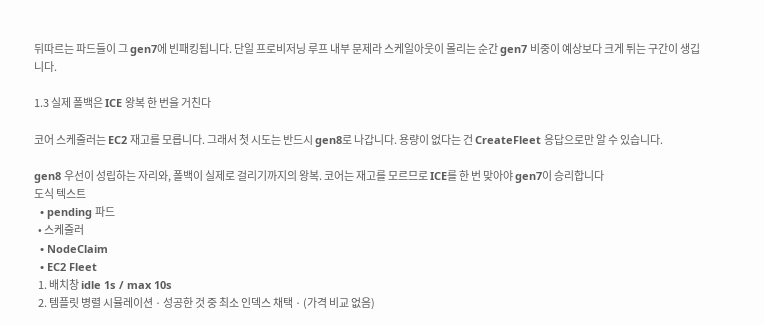뒤따르는 파드들이 그 gen7에 빈패킹됩니다. 단일 프로비저닝 루프 내부 문제라 스케일아웃이 몰리는 순간 gen7 비중이 예상보다 크게 튀는 구간이 생깁니다.

1.3 실제 폴백은 ICE 왕복 한 번을 거친다

코어 스케줄러는 EC2 재고를 모릅니다. 그래서 첫 시도는 반드시 gen8로 나갑니다. 용량이 없다는 건 CreateFleet 응답으로만 알 수 있습니다.

gen8 우선이 성립하는 자리와, 폴백이 실제로 걸리기까지의 왕복. 코어는 재고를 모르므로 ICE를 한 번 맞아야 gen7이 승리합니다
도식 텍스트
  • pending 파드
  • 스케줄러
  • NodeClaim
  • EC2 Fleet
  1. 배치창 idle 1s / max 10s
  2. 템플릿 병렬 시뮬레이션 · 성공한 것 중 최소 인덱스 채택 · (가격 비교 없음)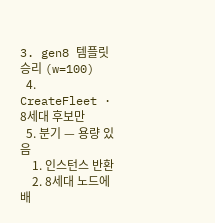3. gen8 템플릿 승리 (w=100)
  4. CreateFleet · 8세대 후보만
  5. 분기 — 용량 있음
    1. 인스턴스 반환
    2. 8세대 노드에 배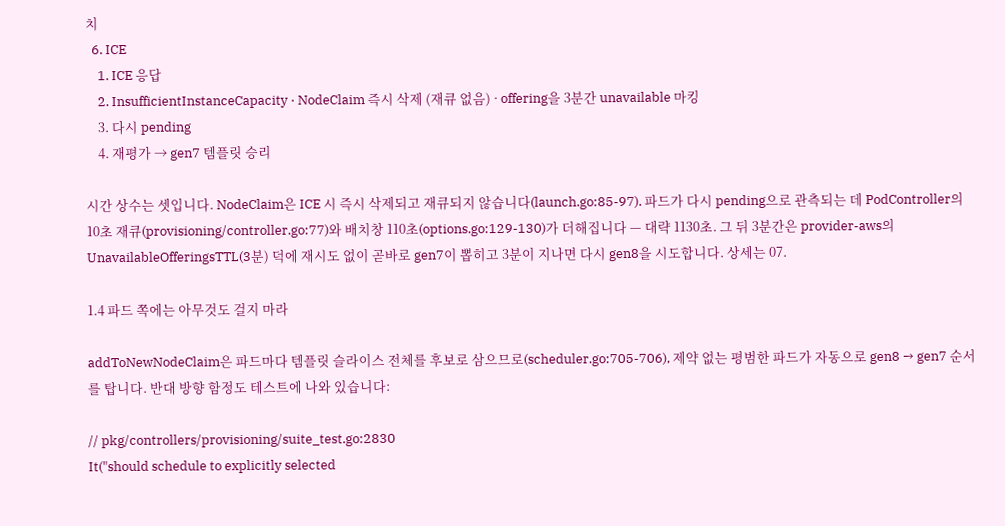치
  6. ICE
    1. ICE 응답
    2. InsufficientInstanceCapacity · NodeClaim 즉시 삭제 (재큐 없음) · offering을 3분간 unavailable 마킹
    3. 다시 pending
    4. 재평가 → gen7 템플릿 승리

시간 상수는 셋입니다. NodeClaim은 ICE 시 즉시 삭제되고 재큐되지 않습니다(launch.go:85-97). 파드가 다시 pending으로 관측되는 데 PodController의 10초 재큐(provisioning/controller.go:77)와 배치창 110초(options.go:129-130)가 더해집니다 — 대략 1130초. 그 뒤 3분간은 provider-aws의 UnavailableOfferingsTTL(3분) 덕에 재시도 없이 곧바로 gen7이 뽑히고 3분이 지나면 다시 gen8을 시도합니다. 상세는 07.

1.4 파드 쪽에는 아무것도 걸지 마라

addToNewNodeClaim은 파드마다 템플릿 슬라이스 전체를 후보로 삼으므로(scheduler.go:705-706), 제약 없는 평범한 파드가 자동으로 gen8 → gen7 순서를 탑니다. 반대 방향 함정도 테스트에 나와 있습니다:

// pkg/controllers/provisioning/suite_test.go:2830
It("should schedule to explicitly selected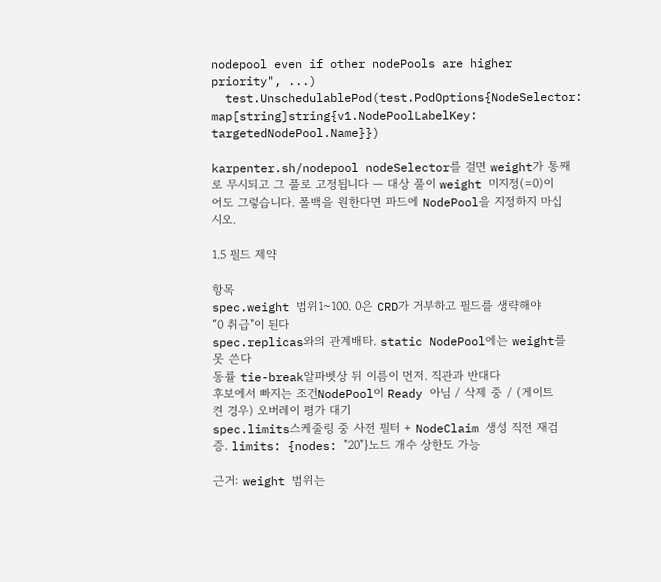nodepool even if other nodePools are higher priority", ...)
  test.UnschedulablePod(test.PodOptions{NodeSelector: map[string]string{v1.NodePoolLabelKey: targetedNodePool.Name}})

karpenter.sh/nodepool nodeSelector를 걸면 weight가 통째로 무시되고 그 풀로 고정됩니다 — 대상 풀이 weight 미지정(=0)이어도 그렇습니다. 폴백을 원한다면 파드에 NodePool을 지정하지 마십시오.

1.5 필드 제약

항목
spec.weight 범위1~100. 0은 CRD가 거부하고 필드를 생략해야 “0 취급"이 된다
spec.replicas와의 관계배타. static NodePool에는 weight를 못 쓴다
동률 tie-break알파벳상 뒤 이름이 먼저. 직관과 반대다
후보에서 빠지는 조건NodePool이 Ready 아님 / 삭제 중 / (게이트 켠 경우) 오버레이 평가 대기
spec.limits스케줄링 중 사전 필터 + NodeClaim 생성 직전 재검증. limits: {nodes: "20"}노드 개수 상한도 가능

근거: weight 범위는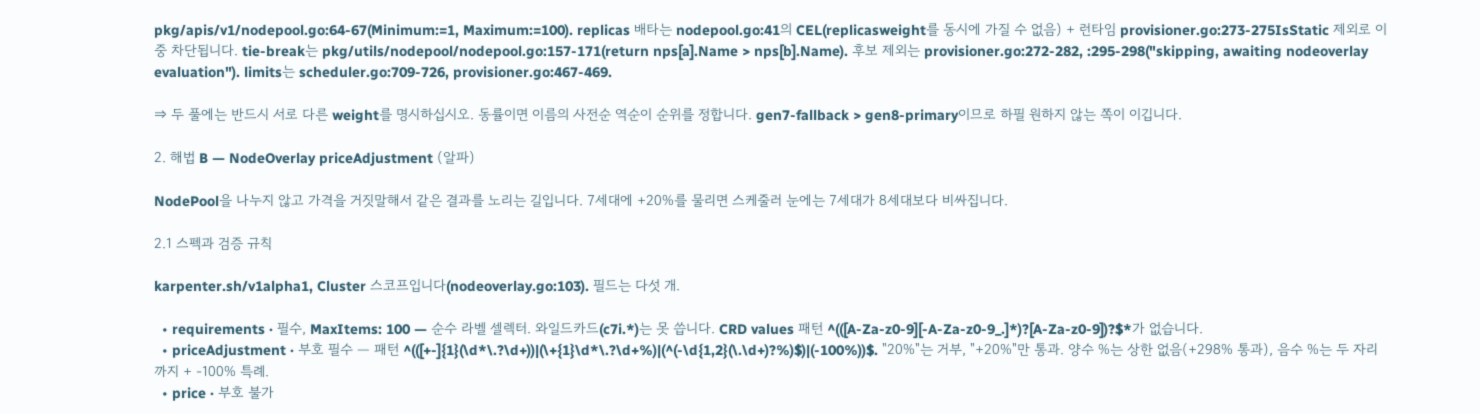pkg/apis/v1/nodepool.go:64-67(Minimum:=1, Maximum:=100). replicas 배타는 nodepool.go:41의 CEL(replicasweight를 동시에 가질 수 없음) + 런타임 provisioner.go:273-275IsStatic 제외로 이중 차단됩니다. tie-break는 pkg/utils/nodepool/nodepool.go:157-171(return nps[a].Name > nps[b].Name). 후보 제외는 provisioner.go:272-282, :295-298("skipping, awaiting nodeoverlay evaluation"). limits는 scheduler.go:709-726, provisioner.go:467-469.

⇒ 두 풀에는 반드시 서로 다른 weight를 명시하십시오. 동률이면 이름의 사전순 역순이 순위를 정합니다. gen7-fallback > gen8-primary이므로 하필 원하지 않는 쪽이 이깁니다.

2. 해법 B — NodeOverlay priceAdjustment (알파)

NodePool을 나누지 않고 가격을 거짓말해서 같은 결과를 노리는 길입니다. 7세대에 +20%를 물리면 스케줄러 눈에는 7세대가 8세대보다 비싸집니다.

2.1 스펙과 검증 규칙

karpenter.sh/v1alpha1, Cluster 스코프입니다(nodeoverlay.go:103). 필드는 다섯 개.

  • requirements · 필수, MaxItems: 100 — 순수 라벨 셀렉터. 와일드카드(c7i.*)는 못 씁니다. CRD values 패턴 ^(([A-Za-z0-9][-A-Za-z0-9_.]*)?[A-Za-z0-9])?$*가 없습니다.
  • priceAdjustment · 부호 필수 — 패턴 ^(([+-]{1}(\d*\.?\d+))|(\+{1}\d*\.?\d+%)|(^(-\d{1,2}(\.\d+)?%)$)|(-100%))$. "20%"는 거부, "+20%"만 통과. 양수 %는 상한 없음(+298% 통과), 음수 %는 두 자리까지 + -100% 특례.
  • price · 부호 불가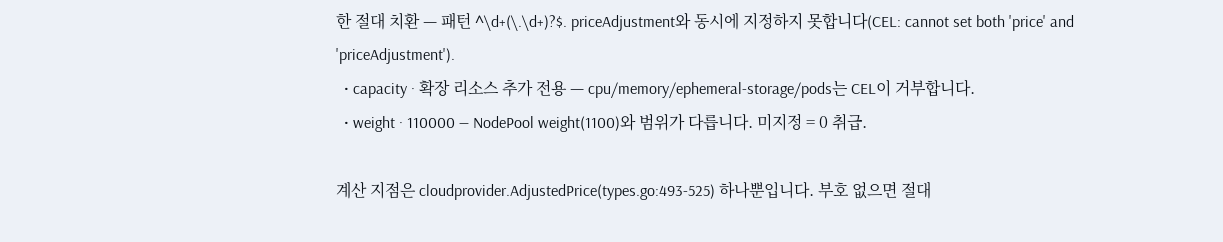한 절대 치환 — 패턴 ^\d+(\.\d+)?$. priceAdjustment와 동시에 지정하지 못합니다(CEL: cannot set both 'price' and 'priceAdjustment').
  • capacity · 확장 리소스 추가 전용 — cpu/memory/ephemeral-storage/pods는 CEL이 거부합니다.
  • weight · 110000 — NodePool weight(1100)와 범위가 다릅니다. 미지정 = 0 취급.

계산 지점은 cloudprovider.AdjustedPrice(types.go:493-525) 하나뿐입니다. 부호 없으면 절대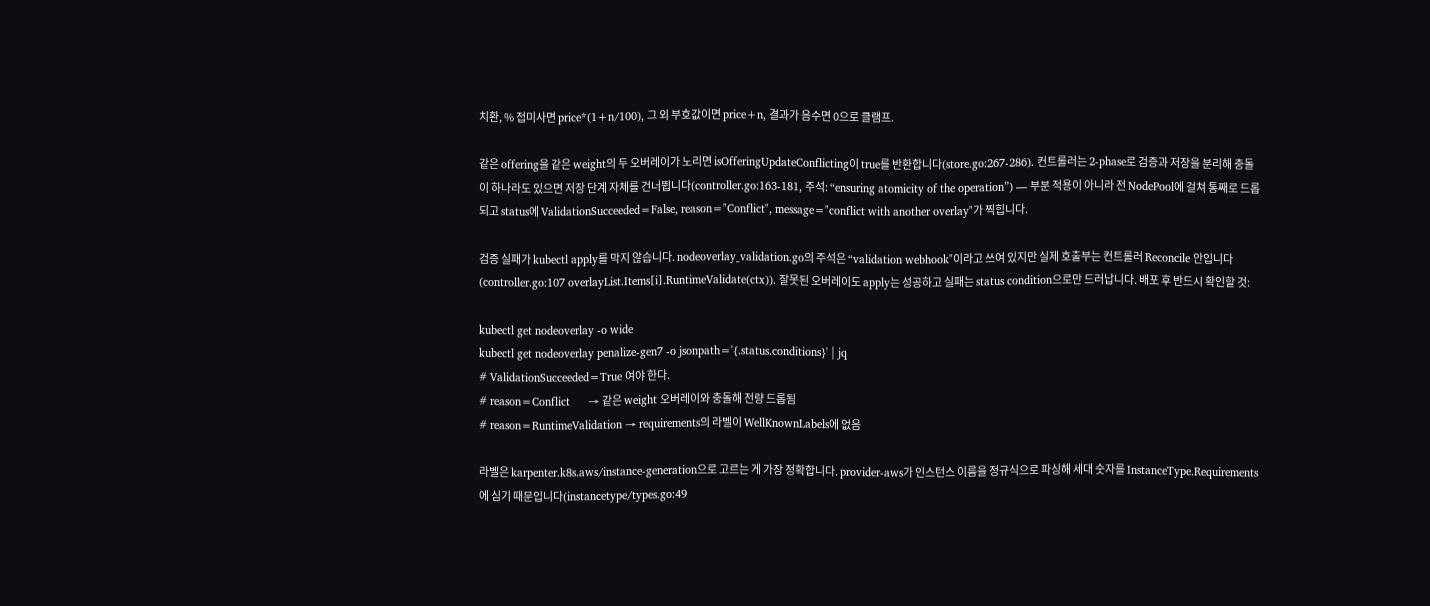치환, % 접미사면 price*(1+n/100), 그 외 부호값이면 price+n, 결과가 음수면 0으로 클램프.

같은 offering을 같은 weight의 두 오버레이가 노리면 isOfferingUpdateConflicting이 true를 반환합니다(store.go:267-286). 컨트롤러는 2-phase로 검증과 저장을 분리해 충돌이 하나라도 있으면 저장 단계 자체를 건너뜁니다(controller.go:163-181, 주석: “ensuring atomicity of the operation”) — 부분 적용이 아니라 전 NodePool에 걸쳐 통째로 드롭되고 status에 ValidationSucceeded=False, reason="Conflict", message="conflict with another overlay"가 찍힙니다.

검증 실패가 kubectl apply를 막지 않습니다. nodeoverlay_validation.go의 주석은 “validation webhook"이라고 쓰여 있지만 실제 호출부는 컨트롤러 Reconcile 안입니다(controller.go:107 overlayList.Items[i].RuntimeValidate(ctx)). 잘못된 오버레이도 apply는 성공하고 실패는 status condition으로만 드러납니다. 배포 후 반드시 확인할 것:

kubectl get nodeoverlay -o wide
kubectl get nodeoverlay penalize-gen7 -o jsonpath='{.status.conditions}' | jq
# ValidationSucceeded=True 여야 한다.
# reason=Conflict      → 같은 weight 오버레이와 충돌해 전량 드롭됨
# reason=RuntimeValidation → requirements의 라벨이 WellKnownLabels에 없음

라벨은 karpenter.k8s.aws/instance-generation으로 고르는 게 가장 정확합니다. provider-aws가 인스턴스 이름을 정규식으로 파싱해 세대 숫자를 InstanceType.Requirements에 심기 때문입니다(instancetype/types.go:49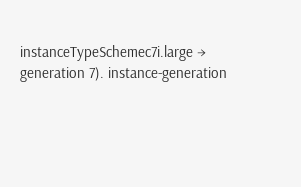instanceTypeSchemec7i.large → generation 7). instance-generation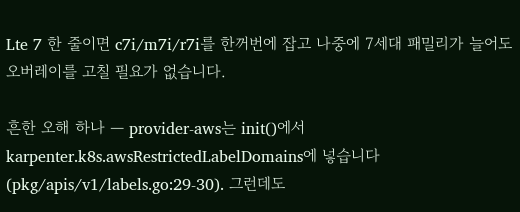Lte 7 한 줄이면 c7i/m7i/r7i를 한꺼번에 잡고 나중에 7세대 패밀리가 늘어도 오버레이를 고칠 필요가 없습니다.

흔한 오해 하나 — provider-aws는 init()에서 karpenter.k8s.awsRestrictedLabelDomains에 넣습니다(pkg/apis/v1/labels.go:29-30). 그런데도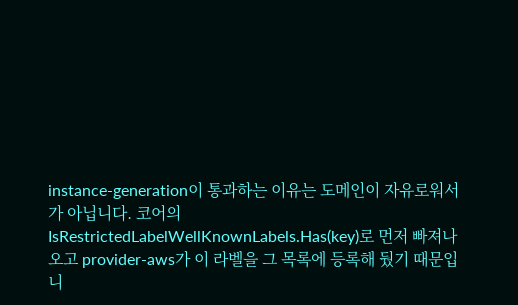instance-generation이 통과하는 이유는 도메인이 자유로워서가 아닙니다. 코어의 IsRestrictedLabelWellKnownLabels.Has(key)로 먼저 빠져나오고 provider-aws가 이 라벨을 그 목록에 등록해 뒀기 때문입니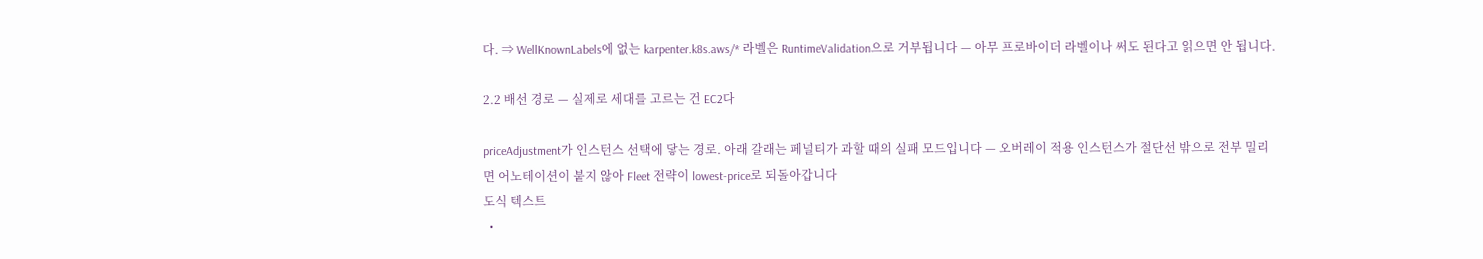다. ⇒ WellKnownLabels에 없는 karpenter.k8s.aws/* 라벨은 RuntimeValidation으로 거부됩니다 — 아무 프로바이더 라벨이나 써도 된다고 읽으면 안 됩니다.

2.2 배선 경로 — 실제로 세대를 고르는 건 EC2다

priceAdjustment가 인스턴스 선택에 닿는 경로. 아래 갈래는 페널티가 과할 때의 실패 모드입니다 — 오버레이 적용 인스턴스가 절단선 밖으로 전부 밀리면 어노테이션이 붙지 않아 Fleet 전략이 lowest-price로 되돌아갑니다
도식 텍스트
  •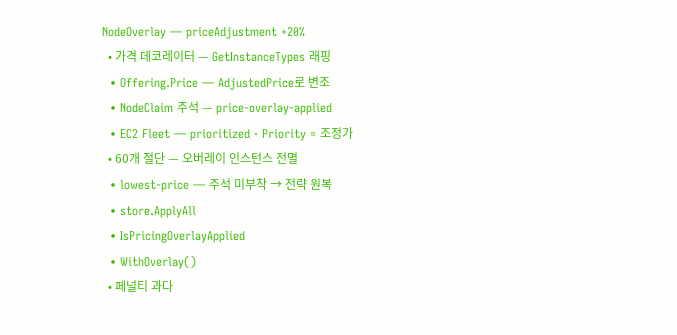NodeOverlay — priceAdjustment +20%
  • 가격 데코레이터 — GetInstanceTypes 래핑
  • Offering.Price — AdjustedPrice로 변조
  • NodeClaim 주석 — price-overlay-applied
  • EC2 Fleet — prioritized · Priority = 조정가
  • 60개 절단 — 오버레이 인스턴스 전멸
  • lowest-price — 주석 미부착 → 전략 원복
  • store.ApplyAll
  • IsPricingOverlayApplied
  • WithOverlay()
  • 페널티 과다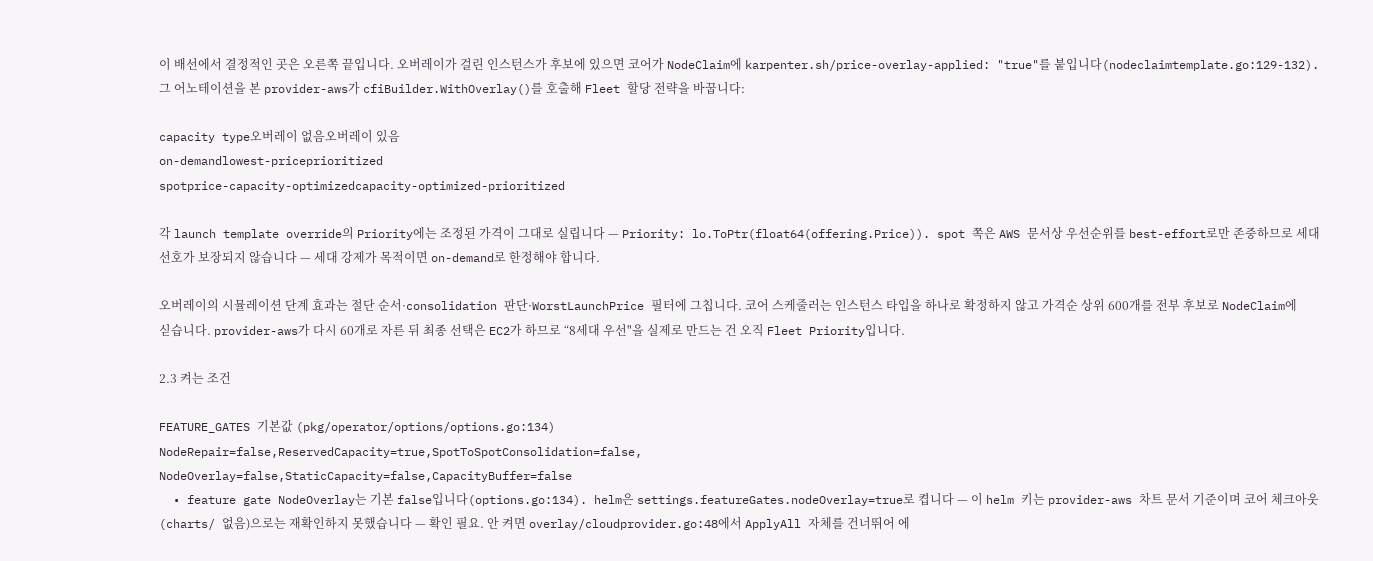이 배선에서 결정적인 곳은 오른쪽 끝입니다. 오버레이가 걸린 인스턴스가 후보에 있으면 코어가 NodeClaim에 karpenter.sh/price-overlay-applied: "true"를 붙입니다(nodeclaimtemplate.go:129-132). 그 어노테이션을 본 provider-aws가 cfiBuilder.WithOverlay()를 호출해 Fleet 할당 전략을 바꿉니다:

capacity type오버레이 없음오버레이 있음
on-demandlowest-priceprioritized
spotprice-capacity-optimizedcapacity-optimized-prioritized

각 launch template override의 Priority에는 조정된 가격이 그대로 실립니다 — Priority: lo.ToPtr(float64(offering.Price)). spot 쪽은 AWS 문서상 우선순위를 best-effort로만 존중하므로 세대 선호가 보장되지 않습니다 — 세대 강제가 목적이면 on-demand로 한정해야 합니다.

오버레이의 시뮬레이션 단계 효과는 절단 순서·consolidation 판단·WorstLaunchPrice 필터에 그칩니다. 코어 스케줄러는 인스턴스 타입을 하나로 확정하지 않고 가격순 상위 600개를 전부 후보로 NodeClaim에 싣습니다. provider-aws가 다시 60개로 자른 뒤 최종 선택은 EC2가 하므로 “8세대 우선"을 실제로 만드는 건 오직 Fleet Priority입니다.

2.3 켜는 조건

FEATURE_GATES 기본값 (pkg/operator/options/options.go:134)
NodeRepair=false,ReservedCapacity=true,SpotToSpotConsolidation=false,
NodeOverlay=false,StaticCapacity=false,CapacityBuffer=false
  • feature gate NodeOverlay는 기본 false입니다(options.go:134). helm은 settings.featureGates.nodeOverlay=true로 켭니다 — 이 helm 키는 provider-aws 차트 문서 기준이며 코어 체크아웃(charts/ 없음)으로는 재확인하지 못했습니다 — 확인 필요. 안 켜면 overlay/cloudprovider.go:48에서 ApplyAll 자체를 건너뛰어 에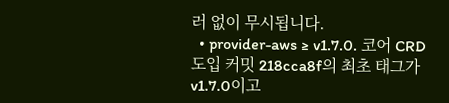러 없이 무시됩니다.
  • provider-aws ≥ v1.7.0. 코어 CRD 도입 커밋 218cca8f의 최초 태그가 v1.7.0이고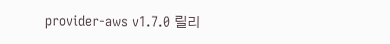provider-aws v1.7.0 릴리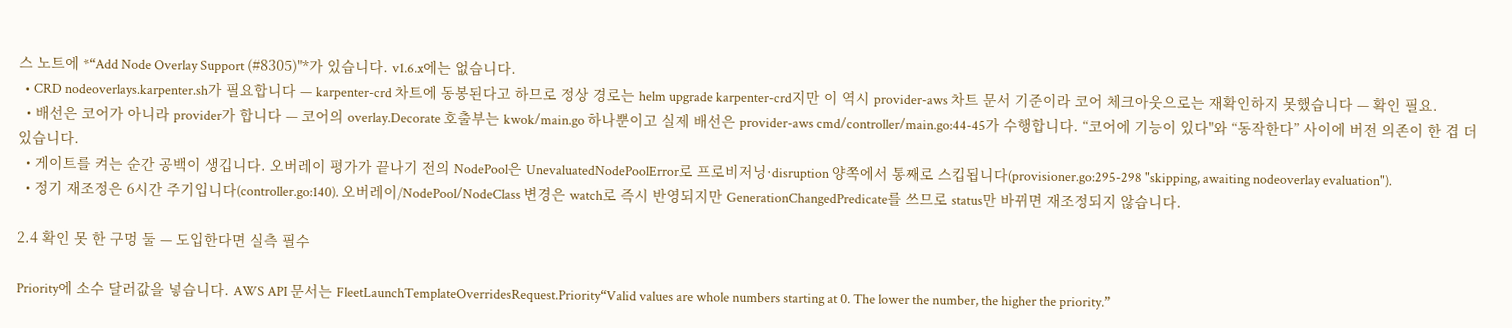스 노트에 *“Add Node Overlay Support (#8305)"*가 있습니다. v1.6.x에는 없습니다.
  • CRD nodeoverlays.karpenter.sh가 필요합니다 — karpenter-crd 차트에 동봉된다고 하므로 정상 경로는 helm upgrade karpenter-crd지만 이 역시 provider-aws 차트 문서 기준이라 코어 체크아웃으로는 재확인하지 못했습니다 — 확인 필요.
  • 배선은 코어가 아니라 provider가 합니다 — 코어의 overlay.Decorate 호출부는 kwok/main.go 하나뿐이고 실제 배선은 provider-aws cmd/controller/main.go:44-45가 수행합니다. “코어에 기능이 있다"와 “동작한다” 사이에 버전 의존이 한 겹 더 있습니다.
  • 게이트를 켜는 순간 공백이 생깁니다. 오버레이 평가가 끝나기 전의 NodePool은 UnevaluatedNodePoolError로 프로비저닝·disruption 양쪽에서 통째로 스킵됩니다(provisioner.go:295-298 "skipping, awaiting nodeoverlay evaluation").
  • 정기 재조정은 6시간 주기입니다(controller.go:140). 오버레이/NodePool/NodeClass 변경은 watch로 즉시 반영되지만 GenerationChangedPredicate를 쓰므로 status만 바뀌면 재조정되지 않습니다.

2.4 확인 못 한 구멍 둘 — 도입한다면 실측 필수

Priority에 소수 달러값을 넣습니다. AWS API 문서는 FleetLaunchTemplateOverridesRequest.Priority“Valid values are whole numbers starting at 0. The lower the number, the higher the priority.”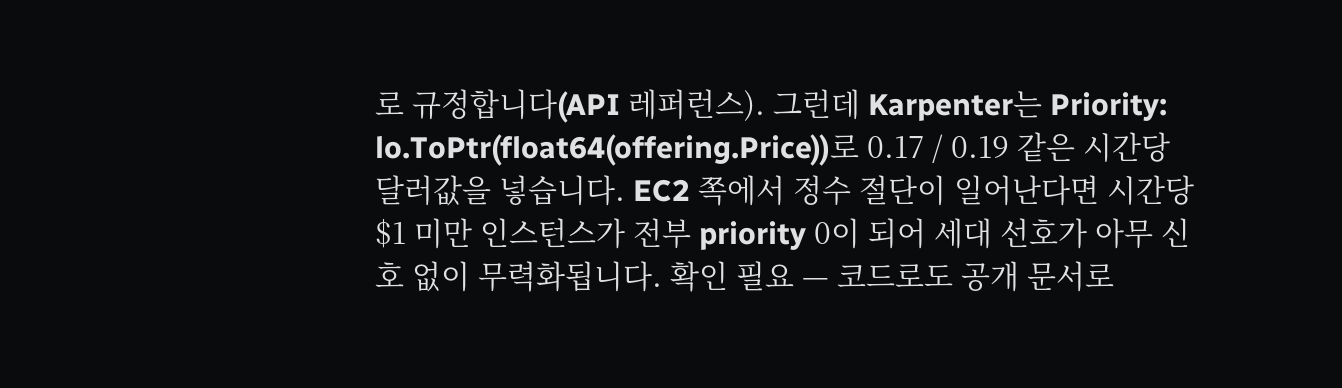로 규정합니다(API 레퍼런스). 그런데 Karpenter는 Priority: lo.ToPtr(float64(offering.Price))로 0.17 / 0.19 같은 시간당 달러값을 넣습니다. EC2 쪽에서 정수 절단이 일어난다면 시간당 $1 미만 인스턴스가 전부 priority 0이 되어 세대 선호가 아무 신호 없이 무력화됩니다. 확인 필요 — 코드로도 공개 문서로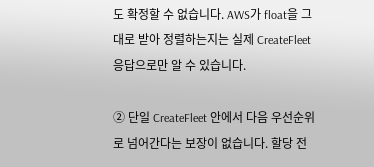도 확정할 수 없습니다. AWS가 float을 그대로 받아 정렬하는지는 실제 CreateFleet 응답으로만 알 수 있습니다.

② 단일 CreateFleet 안에서 다음 우선순위로 넘어간다는 보장이 없습니다. 할당 전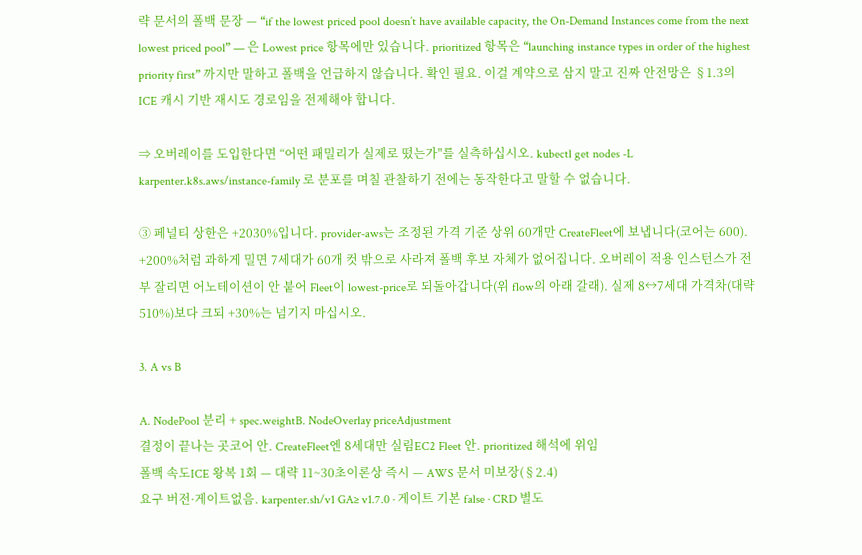략 문서의 폴백 문장 — “if the lowest priced pool doesn’t have available capacity, the On-Demand Instances come from the next lowest priced pool” — 은 Lowest price 항목에만 있습니다. prioritized 항목은 “launching instance types in order of the highest priority first” 까지만 말하고 폴백을 언급하지 않습니다. 확인 필요. 이걸 계약으로 삼지 말고 진짜 안전망은 §1.3의 ICE 캐시 기반 재시도 경로임을 전제해야 합니다.

⇒ 오버레이를 도입한다면 “어떤 패밀리가 실제로 떴는가"를 실측하십시오. kubectl get nodes -L karpenter.k8s.aws/instance-family 로 분포를 며칠 관찰하기 전에는 동작한다고 말할 수 없습니다.

③ 페널티 상한은 +2030%입니다. provider-aws는 조정된 가격 기준 상위 60개만 CreateFleet에 보냅니다(코어는 600). +200%처럼 과하게 밀면 7세대가 60개 컷 밖으로 사라져 폴백 후보 자체가 없어집니다. 오버레이 적용 인스턴스가 전부 잘리면 어노테이션이 안 붙어 Fleet이 lowest-price로 되돌아갑니다(위 flow의 아래 갈래). 실제 8↔7세대 가격차(대략 510%)보다 크되 +30%는 넘기지 마십시오.

3. A vs B

A. NodePool 분리 + spec.weightB. NodeOverlay priceAdjustment
결정이 끝나는 곳코어 안. CreateFleet엔 8세대만 실림EC2 Fleet 안. prioritized 해석에 위임
폴백 속도ICE 왕복 1회 — 대략 11~30초이론상 즉시 — AWS 문서 미보장(§2.4)
요구 버전·게이트없음. karpenter.sh/v1 GA≥ v1.7.0 · 게이트 기본 false · CRD 별도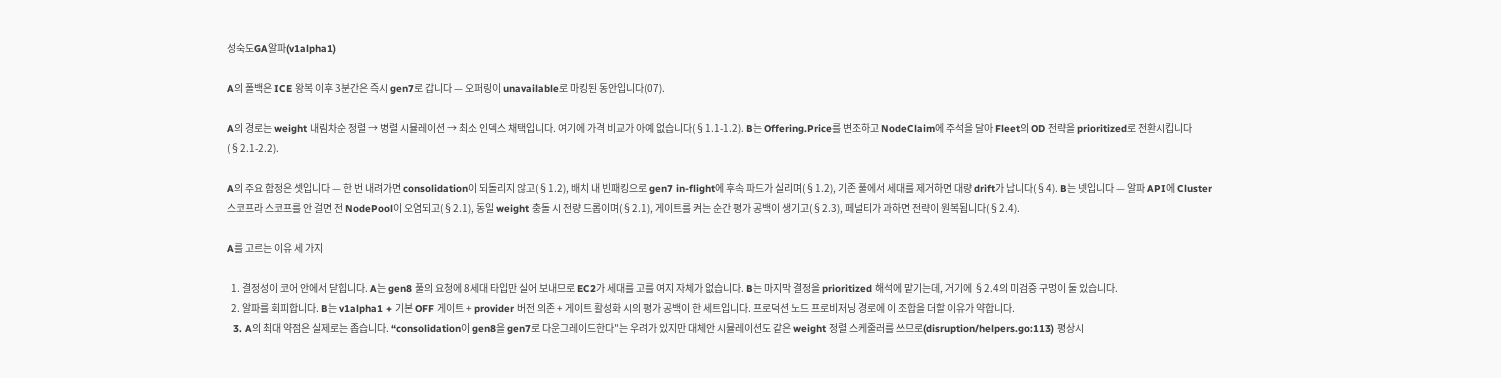성숙도GA알파(v1alpha1)

A의 폴백은 ICE 왕복 이후 3분간은 즉시 gen7로 갑니다 — 오퍼링이 unavailable로 마킹된 동안입니다(07).

A의 경로는 weight 내림차순 정렬 → 병렬 시뮬레이션 → 최소 인덱스 채택입니다. 여기에 가격 비교가 아예 없습니다(§1.1-1.2). B는 Offering.Price를 변조하고 NodeClaim에 주석을 달아 Fleet의 OD 전략을 prioritized로 전환시킵니다(§2.1-2.2).

A의 주요 함정은 셋입니다 — 한 번 내려가면 consolidation이 되돌리지 않고(§1.2), 배치 내 빈패킹으로 gen7 in-flight에 후속 파드가 실리며(§1.2), 기존 풀에서 세대를 제거하면 대량 drift가 납니다(§4). B는 넷입니다 — 알파 API에 Cluster 스코프라 스코프를 안 걸면 전 NodePool이 오염되고(§2.1), 동일 weight 충돌 시 전량 드롭이며(§2.1), 게이트를 켜는 순간 평가 공백이 생기고(§2.3), 페널티가 과하면 전략이 원복됩니다(§2.4).

A를 고르는 이유 세 가지

  1. 결정성이 코어 안에서 닫힙니다. A는 gen8 풀의 요청에 8세대 타입만 실어 보내므로 EC2가 세대를 고를 여지 자체가 없습니다. B는 마지막 결정을 prioritized 해석에 맡기는데, 거기에 §2.4의 미검증 구멍이 둘 있습니다.
  2. 알파를 회피합니다. B는 v1alpha1 + 기본 OFF 게이트 + provider 버전 의존 + 게이트 활성화 시의 평가 공백이 한 세트입니다. 프로덕션 노드 프로비저닝 경로에 이 조합을 더할 이유가 약합니다.
  3. A의 최대 약점은 실제로는 좁습니다. “consolidation이 gen8을 gen7로 다운그레이드한다"는 우려가 있지만 대체안 시뮬레이션도 같은 weight 정렬 스케줄러를 쓰므로(disruption/helpers.go:113) 평상시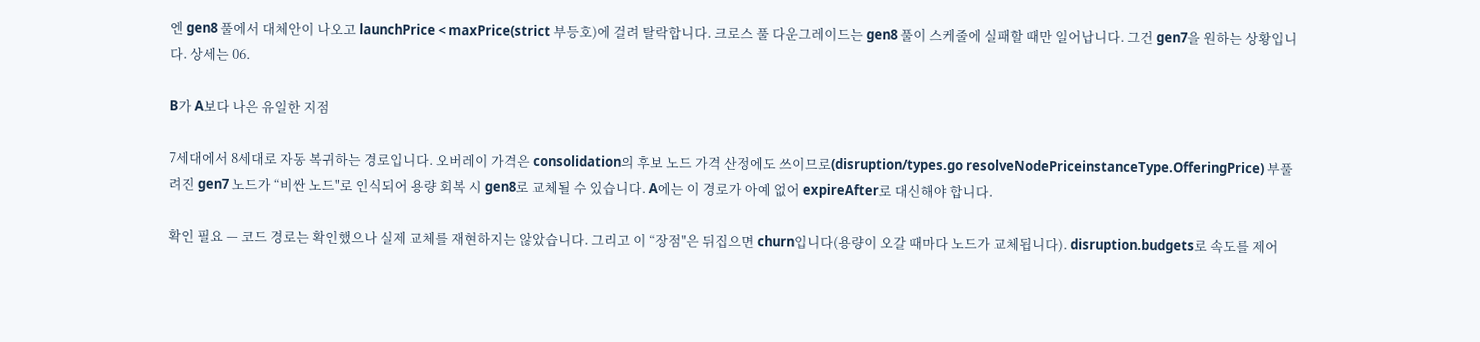엔 gen8 풀에서 대체안이 나오고 launchPrice < maxPrice(strict 부등호)에 걸려 탈락합니다. 크로스 풀 다운그레이드는 gen8 풀이 스케줄에 실패할 때만 일어납니다. 그건 gen7을 원하는 상황입니다. 상세는 06.

B가 A보다 나은 유일한 지점

7세대에서 8세대로 자동 복귀하는 경로입니다. 오버레이 가격은 consolidation의 후보 노드 가격 산정에도 쓰이므로(disruption/types.go resolveNodePriceinstanceType.OfferingPrice) 부풀려진 gen7 노드가 “비싼 노드"로 인식되어 용량 회복 시 gen8로 교체될 수 있습니다. A에는 이 경로가 아예 없어 expireAfter로 대신해야 합니다.

확인 필요 — 코드 경로는 확인했으나 실제 교체를 재현하지는 않았습니다. 그리고 이 “장점"은 뒤집으면 churn입니다(용량이 오갈 때마다 노드가 교체됩니다). disruption.budgets로 속도를 제어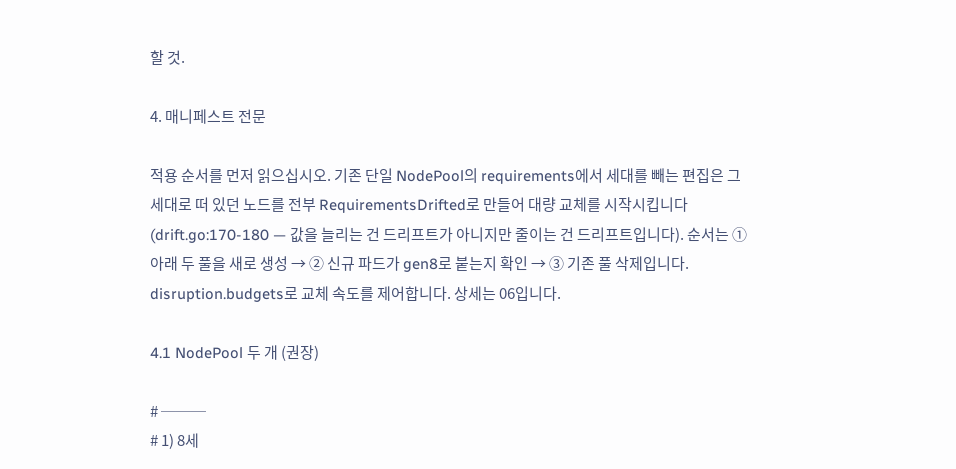할 것.

4. 매니페스트 전문

적용 순서를 먼저 읽으십시오. 기존 단일 NodePool의 requirements에서 세대를 빼는 편집은 그 세대로 떠 있던 노드를 전부 RequirementsDrifted로 만들어 대량 교체를 시작시킵니다(drift.go:170-180 — 값을 늘리는 건 드리프트가 아니지만 줄이는 건 드리프트입니다). 순서는 ① 아래 두 풀을 새로 생성 → ② 신규 파드가 gen8로 붙는지 확인 → ③ 기존 풀 삭제입니다. disruption.budgets로 교체 속도를 제어합니다. 상세는 06입니다.

4.1 NodePool 두 개 (권장)

# ───
# 1) 8세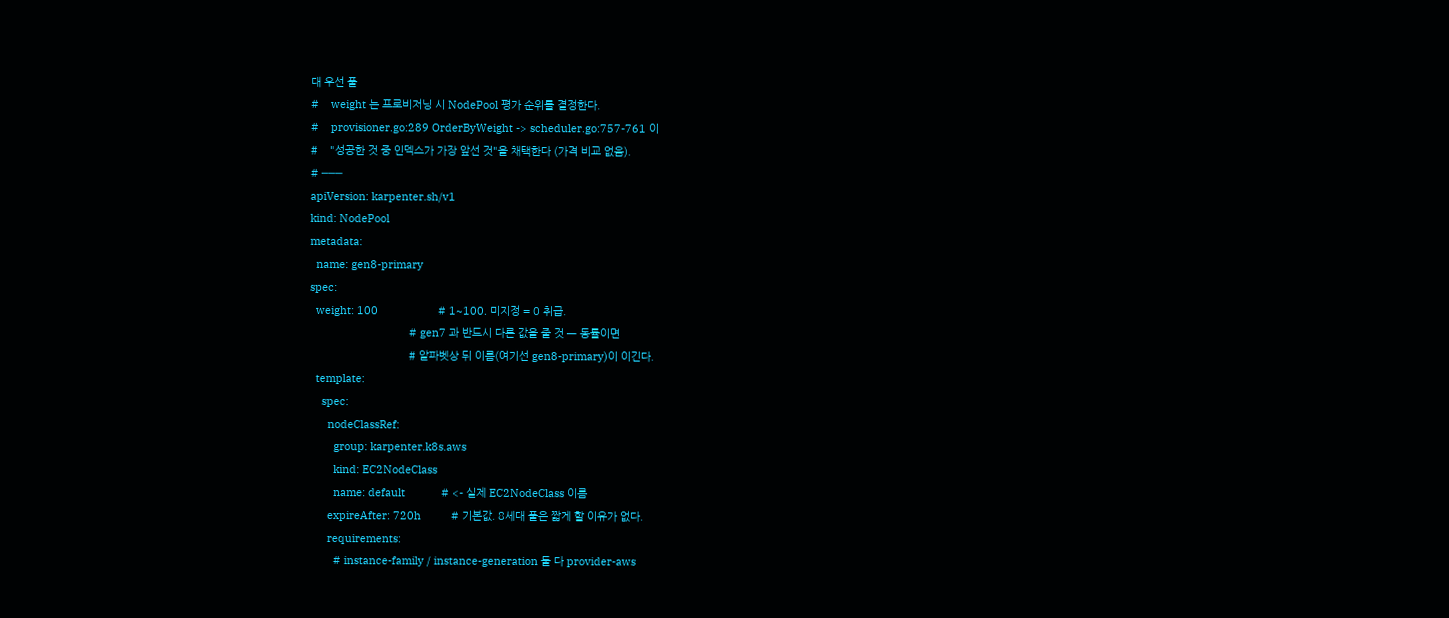대 우선 풀
#    weight 는 프로비저닝 시 NodePool 평가 순위를 결정한다.
#    provisioner.go:289 OrderByWeight -> scheduler.go:757-761 이
#    "성공한 것 중 인덱스가 가장 앞선 것"을 채택한다 (가격 비교 없음).
# ───
apiVersion: karpenter.sh/v1
kind: NodePool
metadata:
  name: gen8-primary
spec:
  weight: 100                    # 1~100. 미지정 = 0 취급.
                                 # gen7 과 반드시 다른 값을 줄 것 — 동률이면
                                 # 알파벳상 뒤 이름(여기선 gen8-primary)이 이긴다.
  template:
    spec:
      nodeClassRef:
        group: karpenter.k8s.aws
        kind: EC2NodeClass
        name: default            # <- 실제 EC2NodeClass 이름
      expireAfter: 720h          # 기본값. 8세대 풀은 짧게 할 이유가 없다.
      requirements:
        # instance-family / instance-generation 둘 다 provider-aws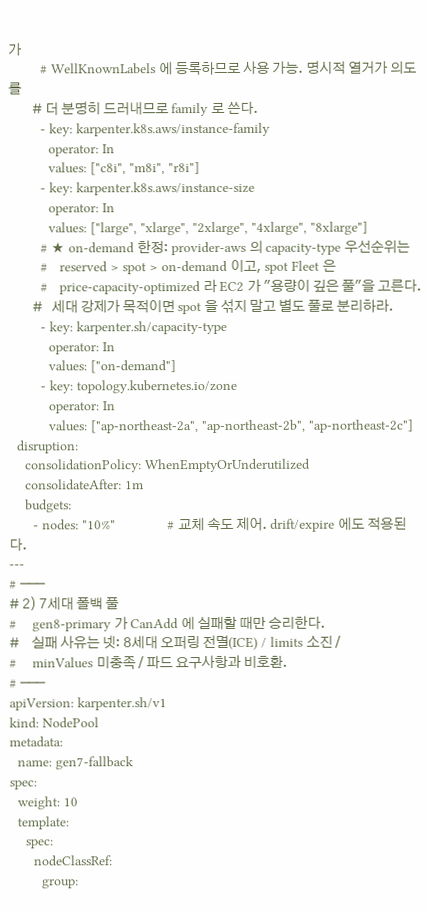가
        # WellKnownLabels 에 등록하므로 사용 가능. 명시적 열거가 의도를
        # 더 분명히 드러내므로 family 로 쓴다.
        - key: karpenter.k8s.aws/instance-family
          operator: In
          values: ["c8i", "m8i", "r8i"]
        - key: karpenter.k8s.aws/instance-size
          operator: In
          values: ["large", "xlarge", "2xlarge", "4xlarge", "8xlarge"]
        # ★ on-demand 한정: provider-aws 의 capacity-type 우선순위는
        #   reserved > spot > on-demand 이고, spot Fleet 은
        #   price-capacity-optimized 라 EC2 가 "용량이 깊은 풀"을 고른다.
        #   세대 강제가 목적이면 spot 을 섞지 말고 별도 풀로 분리하라.
        - key: karpenter.sh/capacity-type
          operator: In
          values: ["on-demand"]
        - key: topology.kubernetes.io/zone
          operator: In
          values: ["ap-northeast-2a", "ap-northeast-2b", "ap-northeast-2c"]
  disruption:
    consolidationPolicy: WhenEmptyOrUnderutilized
    consolidateAfter: 1m
    budgets:
      - nodes: "10%"             # 교체 속도 제어. drift/expire 에도 적용된다.
---
# ───
# 2) 7세대 폴백 풀
#    gen8-primary 가 CanAdd 에 실패할 때만 승리한다.
#    실패 사유는 넷: 8세대 오퍼링 전멸(ICE) / limits 소진 /
#    minValues 미충족 / 파드 요구사항과 비호환.
# ───
apiVersion: karpenter.sh/v1
kind: NodePool
metadata:
  name: gen7-fallback
spec:
  weight: 10
  template:
    spec:
      nodeClassRef:
        group: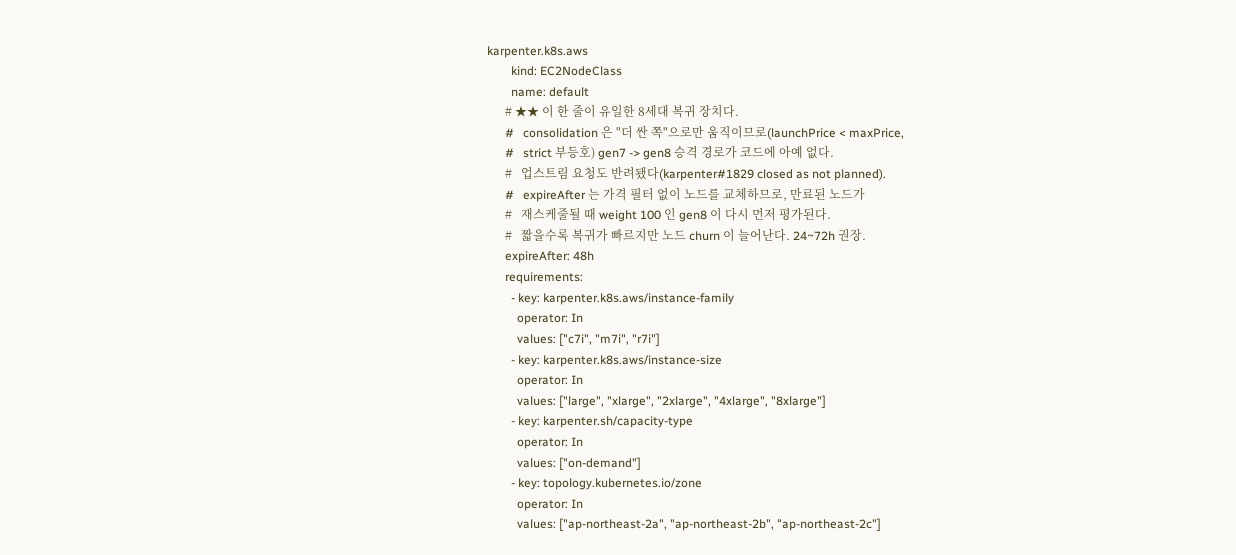karpenter.k8s.aws
        kind: EC2NodeClass
        name: default
      # ★★ 이 한 줄이 유일한 8세대 복귀 장치다.
      #   consolidation 은 "더 싼 쪽"으로만 움직이므로(launchPrice < maxPrice,
      #   strict 부등호) gen7 -> gen8 승격 경로가 코드에 아예 없다.
      #   업스트림 요청도 반려됐다(karpenter#1829 closed as not planned).
      #   expireAfter 는 가격 필터 없이 노드를 교체하므로, 만료된 노드가
      #   재스케줄될 때 weight 100 인 gen8 이 다시 먼저 평가된다.
      #   짧을수록 복귀가 빠르지만 노드 churn 이 늘어난다. 24~72h 권장.
      expireAfter: 48h
      requirements:
        - key: karpenter.k8s.aws/instance-family
          operator: In
          values: ["c7i", "m7i", "r7i"]
        - key: karpenter.k8s.aws/instance-size
          operator: In
          values: ["large", "xlarge", "2xlarge", "4xlarge", "8xlarge"]
        - key: karpenter.sh/capacity-type
          operator: In
          values: ["on-demand"]
        - key: topology.kubernetes.io/zone
          operator: In
          values: ["ap-northeast-2a", "ap-northeast-2b", "ap-northeast-2c"]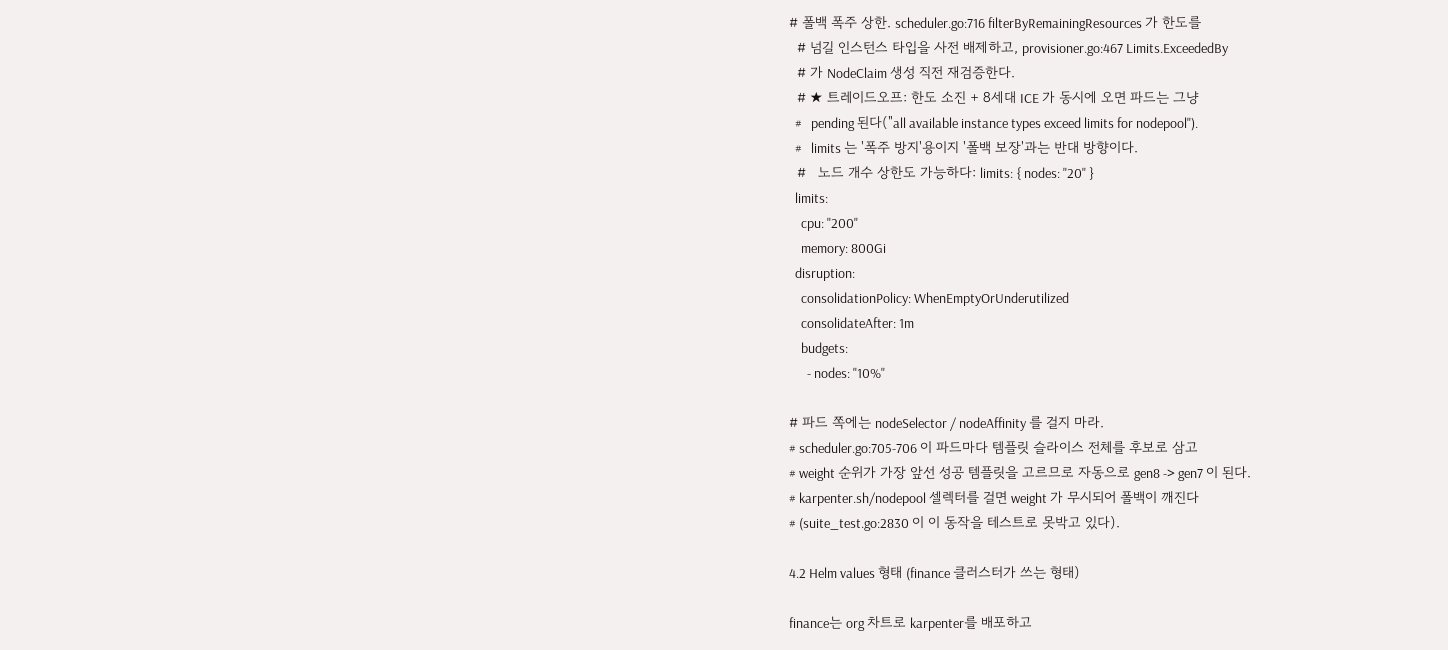# 폴백 폭주 상한. scheduler.go:716 filterByRemainingResources 가 한도를
  # 넘길 인스턴스 타입을 사전 배제하고, provisioner.go:467 Limits.ExceededBy
  # 가 NodeClaim 생성 직전 재검증한다.
  # ★ 트레이드오프: 한도 소진 + 8세대 ICE 가 동시에 오면 파드는 그냥
  #   pending 된다("all available instance types exceed limits for nodepool").
  #   limits 는 '폭주 방지'용이지 '폴백 보장'과는 반대 방향이다.
  #   노드 개수 상한도 가능하다: limits: { nodes: "20" }
  limits:
    cpu: "200"
    memory: 800Gi
  disruption:
    consolidationPolicy: WhenEmptyOrUnderutilized
    consolidateAfter: 1m
    budgets:
      - nodes: "10%"

# 파드 쪽에는 nodeSelector / nodeAffinity 를 걸지 마라.
# scheduler.go:705-706 이 파드마다 템플릿 슬라이스 전체를 후보로 삼고
# weight 순위가 가장 앞선 성공 템플릿을 고르므로 자동으로 gen8 -> gen7 이 된다.
# karpenter.sh/nodepool 셀렉터를 걸면 weight 가 무시되어 폴백이 깨진다
# (suite_test.go:2830 이 이 동작을 테스트로 못박고 있다).

4.2 Helm values 형태 (finance 클러스터가 쓰는 형태)

finance는 org 차트로 karpenter를 배포하고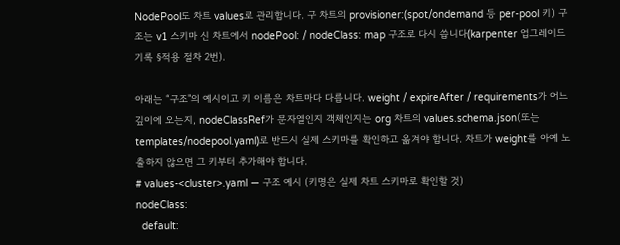NodePool도 차트 values로 관리합니다. 구 차트의 provisioner:(spot/ondemand 등 per-pool 키) 구조는 v1 스키마 신 차트에서 nodePool: / nodeClass: map 구조로 다시 씁니다(karpenter 업그레이드 기록 §적용 절차 2번).

아래는 “구조"의 예시이고 키 이름은 차트마다 다릅니다. weight / expireAfter / requirements가 어느 깊이에 오는지, nodeClassRef가 문자열인지 객체인지는 org 차트의 values.schema.json(또는 templates/nodepool.yaml)로 반드시 실제 스키마를 확인하고 옮겨야 합니다. 차트가 weight를 아예 노출하지 않으면 그 키부터 추가해야 합니다.
# values-<cluster>.yaml — 구조 예시 (키명은 실제 차트 스키마로 확인할 것)
nodeClass:
  default: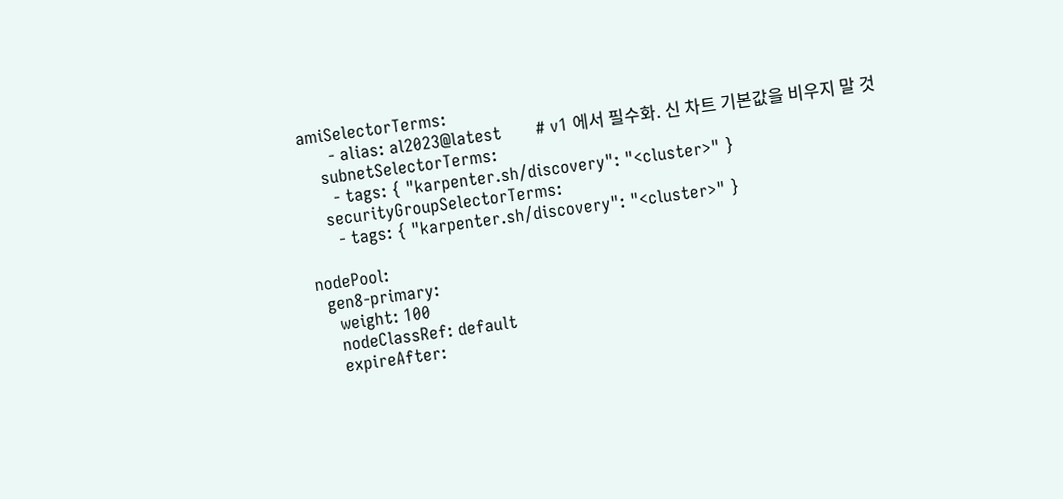amiSelectorTerms:
      - alias: al2023@latest       # v1 에서 필수화. 신 차트 기본값을 비우지 말 것
    subnetSelectorTerms:
      - tags: { "karpenter.sh/discovery": "<cluster>" }
    securityGroupSelectorTerms:
      - tags: { "karpenter.sh/discovery": "<cluster>" }

nodePool:
  gen8-primary:
    weight: 100
    nodeClassRef: default
    expireAfter: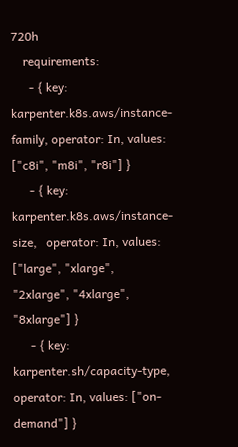720h
    requirements:
      - { key: karpenter.k8s.aws/instance-family, operator: In, values: ["c8i", "m8i", "r8i"] }
      - { key: karpenter.k8s.aws/instance-size,   operator: In, values: ["large", "xlarge", "2xlarge", "4xlarge", "8xlarge"] }
      - { key: karpenter.sh/capacity-type,        operator: In, values: ["on-demand"] }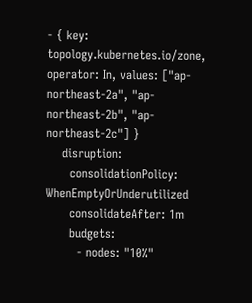- { key: topology.kubernetes.io/zone,       operator: In, values: ["ap-northeast-2a", "ap-northeast-2b", "ap-northeast-2c"] }
    disruption:
      consolidationPolicy: WhenEmptyOrUnderutilized
      consolidateAfter: 1m
      budgets:
        - nodes: "10%"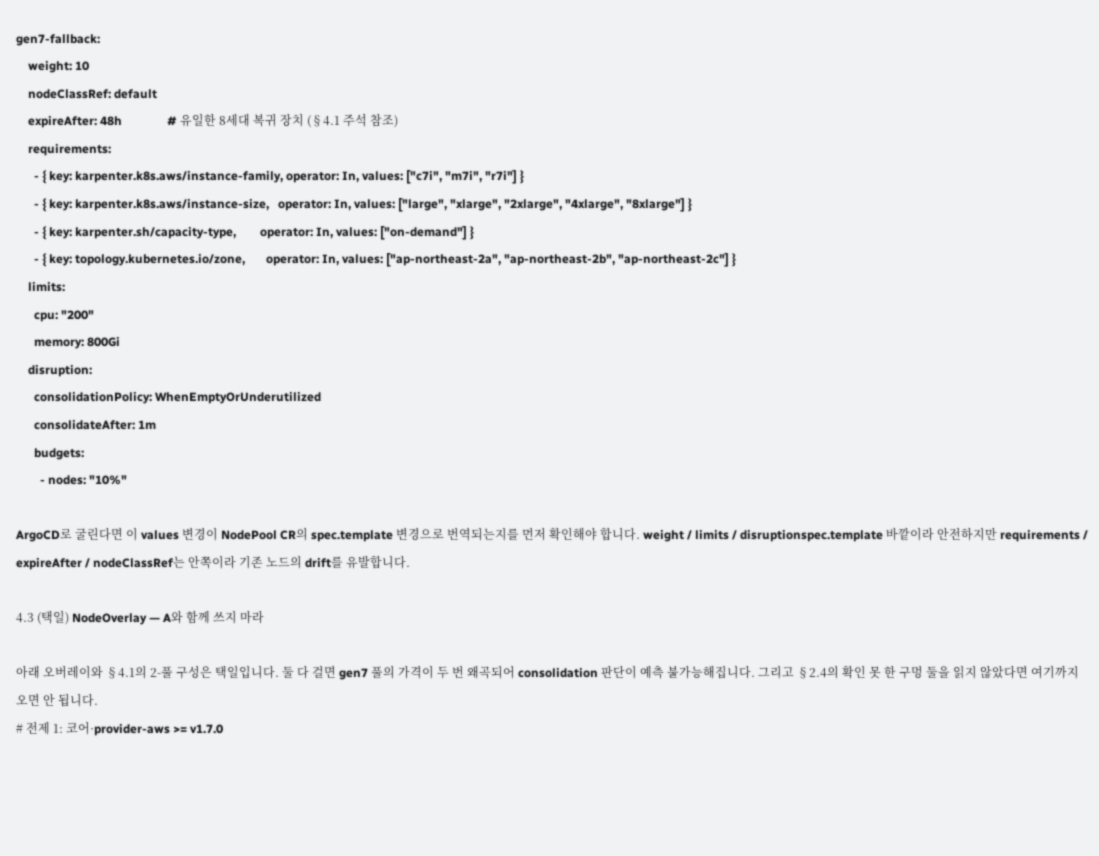gen7-fallback:
    weight: 10
    nodeClassRef: default
    expireAfter: 48h               # 유일한 8세대 복귀 장치 (§4.1 주석 참조)
    requirements:
      - { key: karpenter.k8s.aws/instance-family, operator: In, values: ["c7i", "m7i", "r7i"] }
      - { key: karpenter.k8s.aws/instance-size,   operator: In, values: ["large", "xlarge", "2xlarge", "4xlarge", "8xlarge"] }
      - { key: karpenter.sh/capacity-type,        operator: In, values: ["on-demand"] }
      - { key: topology.kubernetes.io/zone,       operator: In, values: ["ap-northeast-2a", "ap-northeast-2b", "ap-northeast-2c"] }
    limits:
      cpu: "200"
      memory: 800Gi
    disruption:
      consolidationPolicy: WhenEmptyOrUnderutilized
      consolidateAfter: 1m
      budgets:
        - nodes: "10%"

ArgoCD로 굴린다면 이 values 변경이 NodePool CR의 spec.template 변경으로 번역되는지를 먼저 확인해야 합니다. weight / limits / disruptionspec.template 바깥이라 안전하지만 requirements / expireAfter / nodeClassRef는 안쪽이라 기존 노드의 drift를 유발합니다.

4.3 (택일) NodeOverlay — A와 함께 쓰지 마라

아래 오버레이와 §4.1의 2-풀 구성은 택일입니다. 둘 다 걸면 gen7 풀의 가격이 두 번 왜곡되어 consolidation 판단이 예측 불가능해집니다. 그리고 §2.4의 확인 못 한 구멍 둘을 읽지 않았다면 여기까지 오면 안 됩니다.
# 전제 1: 코어·provider-aws >= v1.7.0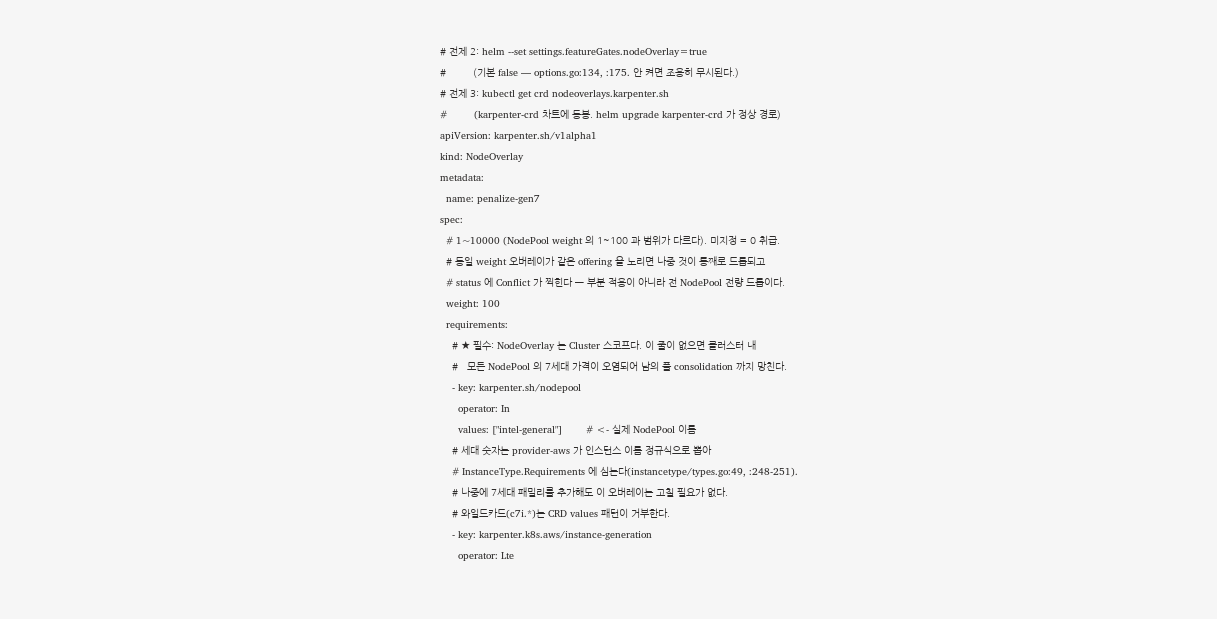# 전제 2: helm --set settings.featureGates.nodeOverlay=true
#         (기본 false — options.go:134, :175. 안 켜면 조용히 무시된다.)
# 전제 3: kubectl get crd nodeoverlays.karpenter.sh
#         (karpenter-crd 차트에 동봉. helm upgrade karpenter-crd 가 정상 경로)
apiVersion: karpenter.sh/v1alpha1
kind: NodeOverlay
metadata:
  name: penalize-gen7
spec:
  # 1~10000 (NodePool weight 의 1~100 과 범위가 다르다). 미지정 = 0 취급.
  # 동일 weight 오버레이가 같은 offering 을 노리면 나중 것이 통째로 드롭되고
  # status 에 Conflict 가 찍힌다 — 부분 적용이 아니라 전 NodePool 전량 드롭이다.
  weight: 100
  requirements:
    # ★ 필수: NodeOverlay 는 Cluster 스코프다. 이 줄이 없으면 클러스터 내
    #   모든 NodePool 의 7세대 가격이 오염되어 남의 풀 consolidation 까지 망친다.
    - key: karpenter.sh/nodepool
      operator: In
      values: ["intel-general"]        # <- 실제 NodePool 이름
    # 세대 숫자는 provider-aws 가 인스턴스 이름 정규식으로 뽑아
    # InstanceType.Requirements 에 심는다(instancetype/types.go:49, :248-251).
    # 나중에 7세대 패밀리를 추가해도 이 오버레이는 고칠 필요가 없다.
    # 와일드카드(c7i.*)는 CRD values 패턴이 거부한다.
    - key: karpenter.k8s.aws/instance-generation
      operator: Lte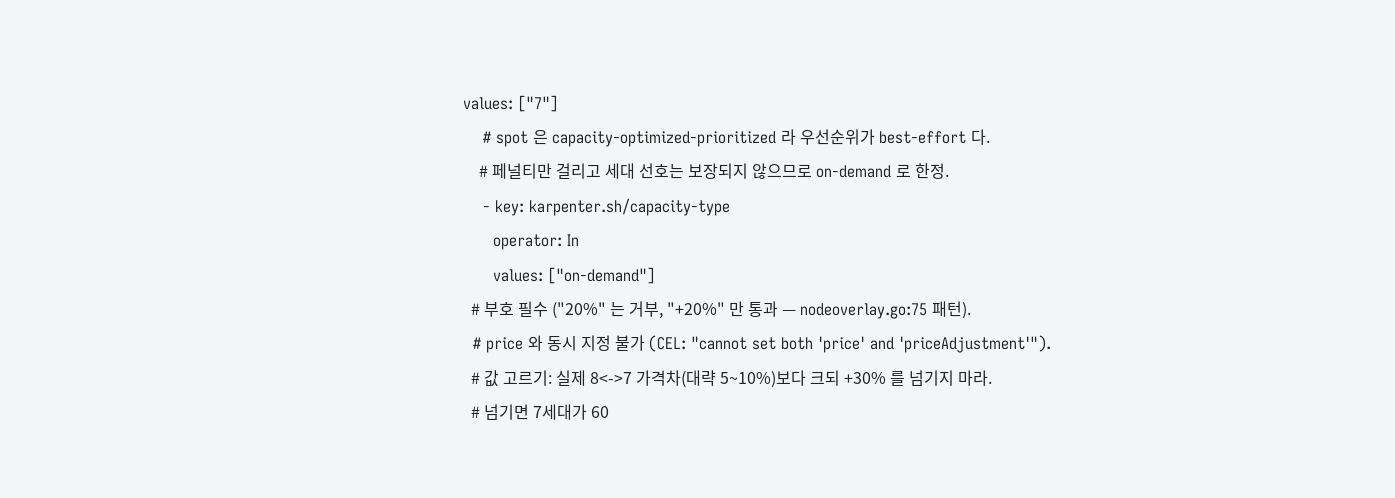values: ["7"]
    # spot 은 capacity-optimized-prioritized 라 우선순위가 best-effort 다.
    # 페널티만 걸리고 세대 선호는 보장되지 않으므로 on-demand 로 한정.
    - key: karpenter.sh/capacity-type
      operator: In
      values: ["on-demand"]
  # 부호 필수 ("20%" 는 거부, "+20%" 만 통과 — nodeoverlay.go:75 패턴).
  # price 와 동시 지정 불가 (CEL: "cannot set both 'price' and 'priceAdjustment'").
  # 값 고르기: 실제 8<->7 가격차(대략 5~10%)보다 크되 +30% 를 넘기지 마라.
  # 넘기면 7세대가 60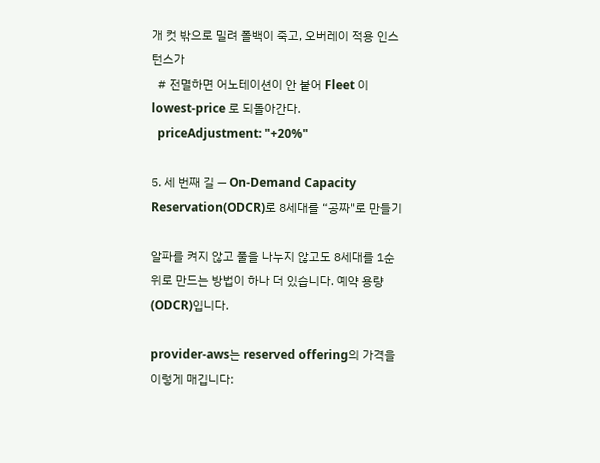개 컷 밖으로 밀려 폴백이 죽고, 오버레이 적용 인스턴스가
  # 전멸하면 어노테이션이 안 붙어 Fleet 이 lowest-price 로 되돌아간다.
  priceAdjustment: "+20%"

5. 세 번째 길 — On-Demand Capacity Reservation(ODCR)로 8세대를 “공짜"로 만들기

알파를 켜지 않고 풀을 나누지 않고도 8세대를 1순위로 만드는 방법이 하나 더 있습니다. 예약 용량(ODCR)입니다.

provider-aws는 reserved offering의 가격을 이렇게 매깁니다: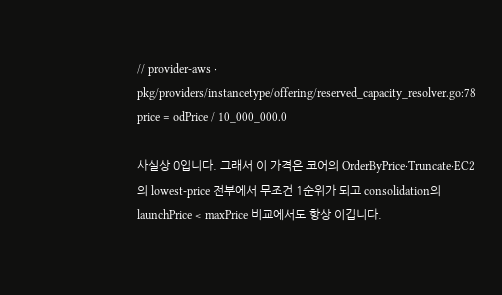// provider-aws · pkg/providers/instancetype/offering/reserved_capacity_resolver.go:78
price = odPrice / 10_000_000.0

사실상 0입니다. 그래서 이 가격은 코어의 OrderByPrice·Truncate·EC2의 lowest-price 전부에서 무조건 1순위가 되고 consolidation의 launchPrice < maxPrice 비교에서도 항상 이깁니다.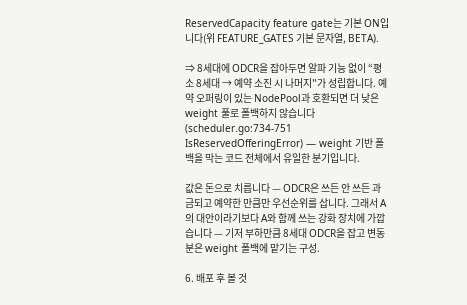ReservedCapacity feature gate는 기본 ON입니다(위 FEATURE_GATES 기본 문자열, BETA).

⇒ 8세대에 ODCR을 잡아두면 알파 기능 없이 “평소 8세대 → 예약 소진 시 나머지"가 성립합니다. 예약 오퍼링이 있는 NodePool과 호환되면 더 낮은 weight 풀로 폴백하지 않습니다(scheduler.go:734-751 IsReservedOfferingError) — weight 기반 폴백을 막는 코드 전체에서 유일한 분기입니다.

값은 돈으로 치릅니다 — ODCR은 쓰든 안 쓰든 과금되고 예약한 만큼만 우선순위를 삽니다. 그래서 A의 대안이라기보다 A와 함께 쓰는 강화 장치에 가깝습니다 — 기저 부하만큼 8세대 ODCR을 잡고 변동분은 weight 폴백에 맡기는 구성.

6. 배포 후 볼 것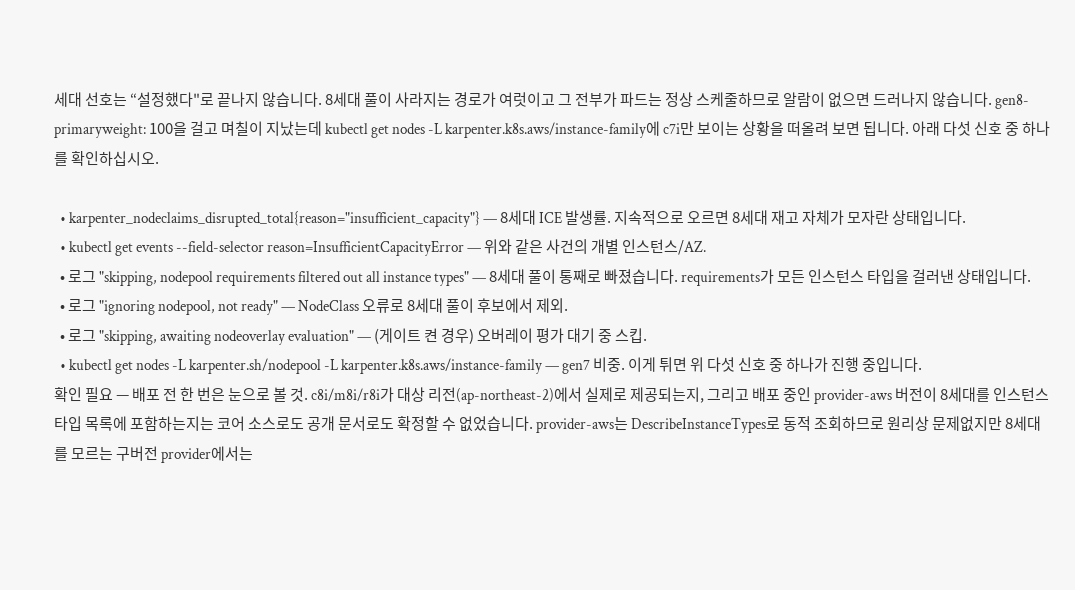세대 선호는 “설정했다"로 끝나지 않습니다. 8세대 풀이 사라지는 경로가 여럿이고 그 전부가 파드는 정상 스케줄하므로 알람이 없으면 드러나지 않습니다. gen8-primaryweight: 100을 걸고 며칠이 지났는데 kubectl get nodes -L karpenter.k8s.aws/instance-family에 c7i만 보이는 상황을 떠올려 보면 됩니다. 아래 다섯 신호 중 하나를 확인하십시오.

  • karpenter_nodeclaims_disrupted_total{reason="insufficient_capacity"} — 8세대 ICE 발생률. 지속적으로 오르면 8세대 재고 자체가 모자란 상태입니다.
  • kubectl get events --field-selector reason=InsufficientCapacityError — 위와 같은 사건의 개별 인스턴스/AZ.
  • 로그 "skipping, nodepool requirements filtered out all instance types" — 8세대 풀이 통째로 빠졌습니다. requirements가 모든 인스턴스 타입을 걸러낸 상태입니다.
  • 로그 "ignoring nodepool, not ready" — NodeClass 오류로 8세대 풀이 후보에서 제외.
  • 로그 "skipping, awaiting nodeoverlay evaluation" — (게이트 켠 경우) 오버레이 평가 대기 중 스킵.
  • kubectl get nodes -L karpenter.sh/nodepool -L karpenter.k8s.aws/instance-family — gen7 비중. 이게 튀면 위 다섯 신호 중 하나가 진행 중입니다.
확인 필요 — 배포 전 한 번은 눈으로 볼 것. c8i/m8i/r8i가 대상 리전(ap-northeast-2)에서 실제로 제공되는지, 그리고 배포 중인 provider-aws 버전이 8세대를 인스턴스 타입 목록에 포함하는지는 코어 소스로도 공개 문서로도 확정할 수 없었습니다. provider-aws는 DescribeInstanceTypes로 동적 조회하므로 원리상 문제없지만 8세대를 모르는 구버전 provider에서는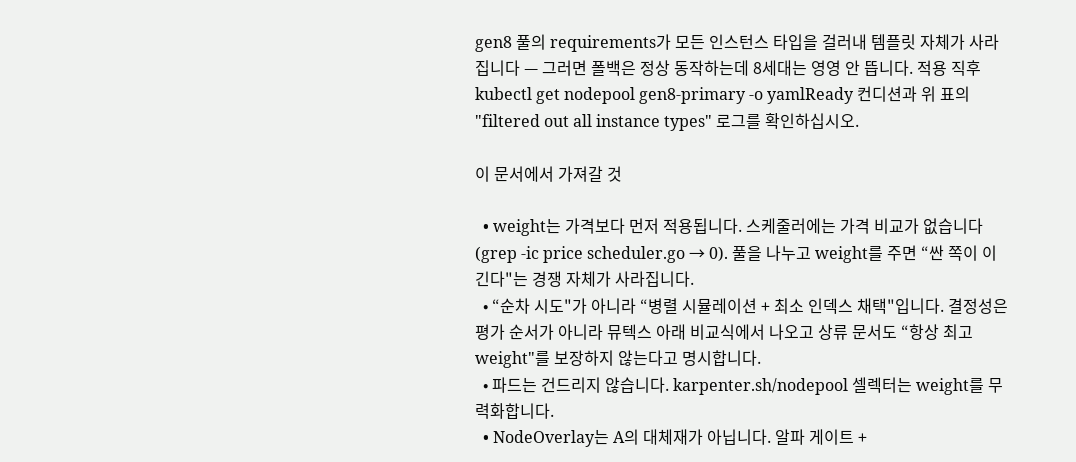gen8 풀의 requirements가 모든 인스턴스 타입을 걸러내 템플릿 자체가 사라집니다 — 그러면 폴백은 정상 동작하는데 8세대는 영영 안 뜹니다. 적용 직후 kubectl get nodepool gen8-primary -o yamlReady 컨디션과 위 표의 "filtered out all instance types" 로그를 확인하십시오.

이 문서에서 가져갈 것

  • weight는 가격보다 먼저 적용됩니다. 스케줄러에는 가격 비교가 없습니다(grep -ic price scheduler.go → 0). 풀을 나누고 weight를 주면 “싼 쪽이 이긴다"는 경쟁 자체가 사라집니다.
  • “순차 시도"가 아니라 “병렬 시뮬레이션 + 최소 인덱스 채택"입니다. 결정성은 평가 순서가 아니라 뮤텍스 아래 비교식에서 나오고 상류 문서도 “항상 최고 weight"를 보장하지 않는다고 명시합니다.
  • 파드는 건드리지 않습니다. karpenter.sh/nodepool 셀렉터는 weight를 무력화합니다.
  • NodeOverlay는 A의 대체재가 아닙니다. 알파 게이트 +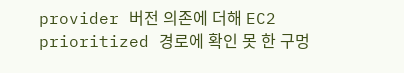provider 버전 의존에 더해 EC2 prioritized 경로에 확인 못 한 구멍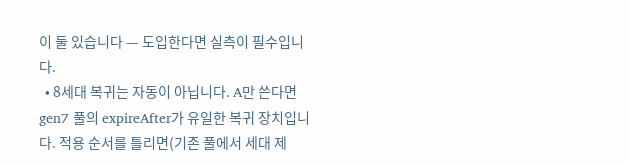이 둘 있습니다 — 도입한다면 실측이 필수입니다.
  • 8세대 복귀는 자동이 아닙니다. A만 쓴다면 gen7 풀의 expireAfter가 유일한 복귀 장치입니다. 적용 순서를 틀리면(기존 풀에서 세대 제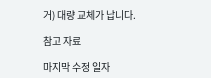거) 대량 교체가 납니다.

참고 자료

마지막 수정 일자